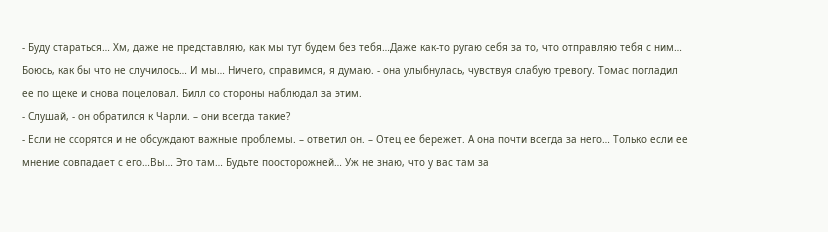- Буду стараться… Хм, даже не представляю, как мы тут будем без тебя…Даже как-то ругаю себя за то, что отправляю тебя с ним… Боюсь, как бы что не случилось… И мы… Ничего, справимся, я думаю. - она улыбнулась, чувствуя слабую тревогу. Томас погладил ее по щеке и снова поцеловал. Билл со стороны наблюдал за этим.
- Слушай, - он обратился к Чарли. – они всегда такие?
- Если не ссорятся и не обсуждают важные проблемы. – ответил он. – Отец ее бережет. А она почти всегда за него… Только если ее мнение совпадает с его…Вы… Это там… Будьте поосторожней… Уж не знаю, что у вас там за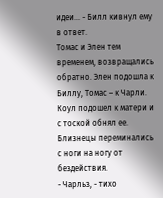идеи… - Билл кивнул ему в ответ.
Томас и Элен тем временем, возвращались обратно. Элен подошла к Биллу, Томас – к Чарли. Коул подошел к матери и с тоской обнял ее. Близнецы переминались с ноги на ногу от бездействия.
- Чарльз, - тихо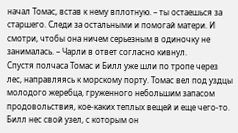начал Томас, встав к нему вплотную. – ты остаешься за старшего. Следи за остальными и помогай матери. И смотри, чтобы она ничем серьезным в одиночку не занималась. – Чарли в ответ согласно кивнул.
Спустя полчаса Томас и Билл уже шли по тропе через лес, направляясь к морскому порту. Томас вел под уздцы молодого жеребца, груженного небольшим запасом продовольствия, кое-каких теплых вещей и еще чего-то. Билл нес свой узел, с которым он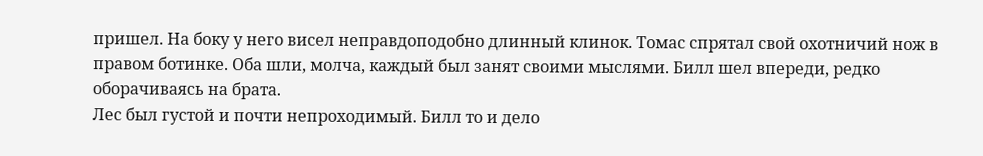пришел. На боку у него висел неправдоподобно длинный клинок. Томас спрятал свой охотничий нож в правом ботинке. Оба шли, молча, каждый был занят своими мыслями. Билл шел впереди, редко оборачиваясь на брата.
Лес был густой и почти непроходимый. Билл то и дело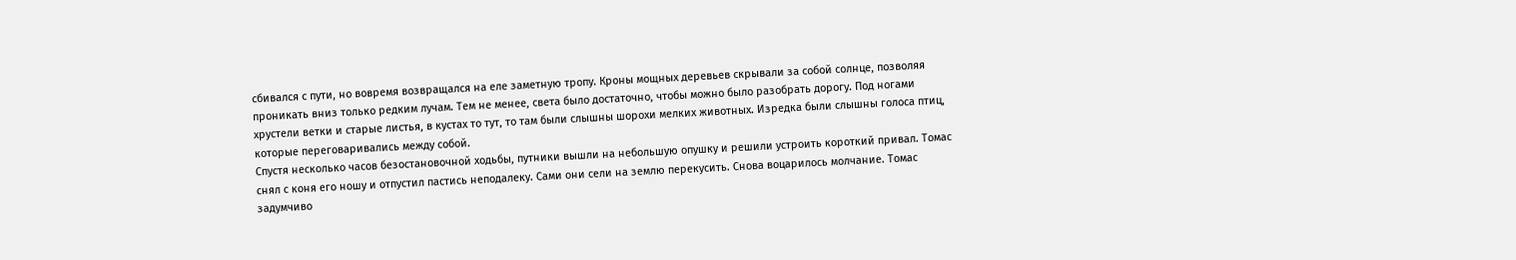сбивался с пути, но вовремя возвращался на еле заметную тропу. Кроны мощных деревьев скрывали за собой солнце, позволяя проникать вниз только редким лучам. Тем не менее, света было достаточно, чтобы можно было разобрать дорогу. Под ногами хрустели ветки и старые листья, в кустах то тут, то там были слышны шорохи мелких животных. Изредка были слышны голоса птиц, которые переговаривались между собой.
Спустя несколько часов безостановочной ходьбы, путники вышли на небольшую опушку и решили устроить короткий привал. Томас снял с коня его ношу и отпустил пастись неподалеку. Сами они сели на землю перекусить. Снова воцарилось молчание. Томас задумчиво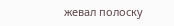жевал полоску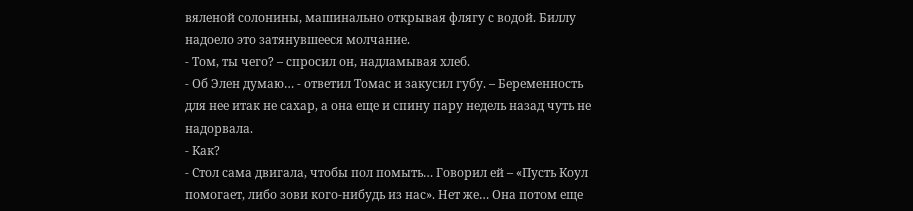вяленой солонины, машинально открывая флягу с водой. Биллу надоело это затянувшееся молчание.
- Том, ты чего? – спросил он, надламывая хлеб.
- Об Элен думаю… - ответил Томас и закусил губу. – Беременность для нее итак не сахар, а она еще и спину пару недель назад чуть не надорвала.
- Как?
- Стол сама двигала, чтобы пол помыть… Говорил ей – «Пусть Коул помогает, либо зови кого-нибудь из нас». Нет же… Она потом еще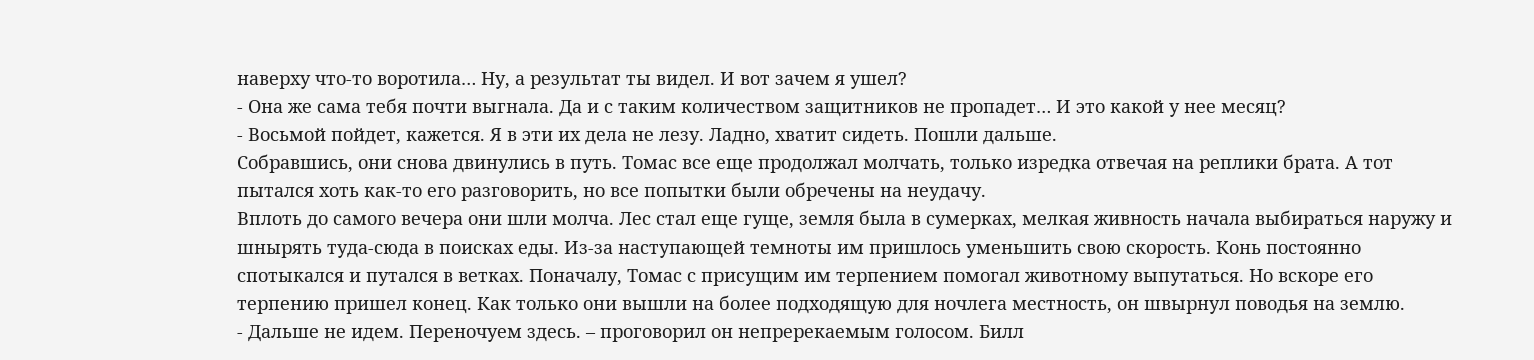наверху что-то воротила… Ну, а результат ты видел. И вот зачем я ушел?
- Она же сама тебя почти выгнала. Да и с таким количеством защитников не пропадет… И это какой у нее месяц?
- Восьмой пойдет, кажется. Я в эти их дела не лезу. Ладно, хватит сидеть. Пошли дальше.
Собравшись, они снова двинулись в путь. Томас все еще продолжал молчать, только изредка отвечая на реплики брата. А тот пытался хоть как-то его разговорить, но все попытки были обречены на неудачу.
Вплоть до самого вечера они шли молча. Лес стал еще гуще, земля была в сумерках, мелкая живность начала выбираться наружу и шнырять туда-сюда в поисках еды. Из-за наступающей темноты им пришлось уменьшить свою скорость. Конь постоянно спотыкался и путался в ветках. Поначалу, Томас с присущим им терпением помогал животному выпутаться. Но вскоре его терпению пришел конец. Как только они вышли на более подходящую для ночлега местность, он швырнул поводья на землю.
- Дальше не идем. Переночуем здесь. – проговорил он непререкаемым голосом. Билл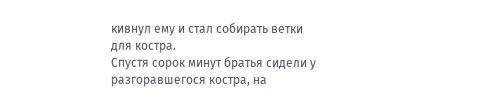кивнул ему и стал собирать ветки для костра.
Спустя сорок минут братья сидели у разгоравшегося костра, на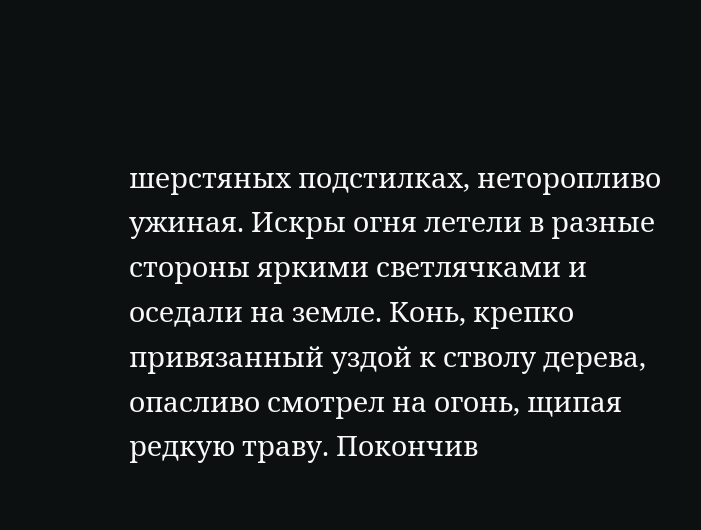шерстяных подстилках, неторопливо ужиная. Искры огня летели в разные стороны яркими светлячками и оседали на земле. Конь, крепко привязанный уздой к стволу дерева, опасливо смотрел на огонь, щипая редкую траву. Покончив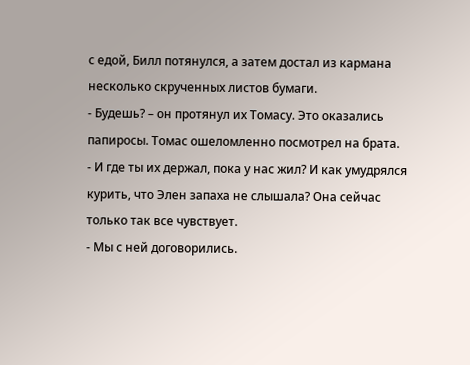с едой, Билл потянулся, а затем достал из кармана несколько скрученных листов бумаги.
- Будешь? – он протянул их Томасу. Это оказались папиросы. Томас ошеломленно посмотрел на брата.
- И где ты их держал, пока у нас жил? И как умудрялся курить, что Элен запаха не слышала? Она сейчас только так все чувствует.
- Мы с ней договорились.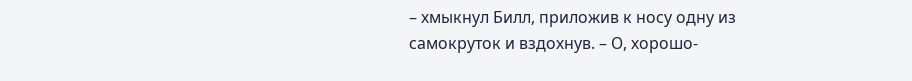– хмыкнул Билл, приложив к носу одну из самокруток и вздохнув. – О, хорошо-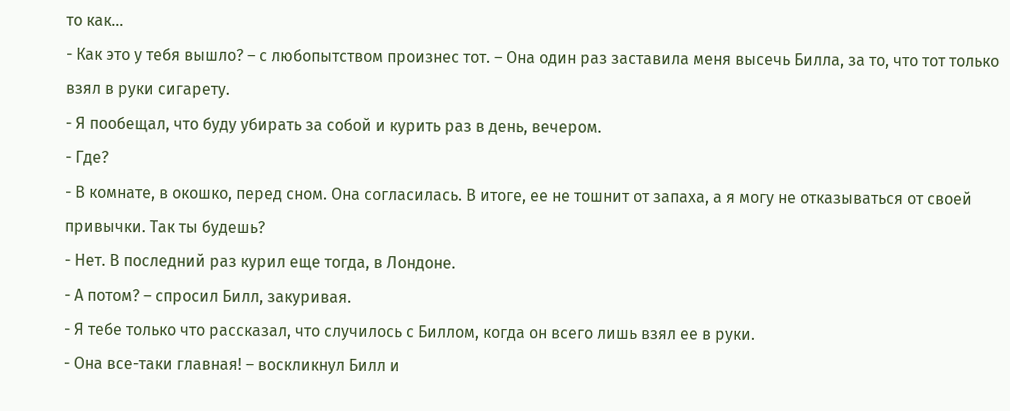то как…
- Как это у тебя вышло? – с любопытством произнес тот. – Она один раз заставила меня высечь Билла, за то, что тот только взял в руки сигарету.
- Я пообещал, что буду убирать за собой и курить раз в день, вечером.
- Где?
- В комнате, в окошко, перед сном. Она согласилась. В итоге, ее не тошнит от запаха, а я могу не отказываться от своей привычки. Так ты будешь?
- Нет. В последний раз курил еще тогда, в Лондоне.
- А потом? – спросил Билл, закуривая.
- Я тебе только что рассказал, что случилось с Биллом, когда он всего лишь взял ее в руки.
- Она все-таки главная! – воскликнул Билл и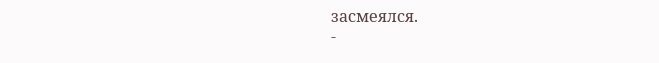засмеялся.
-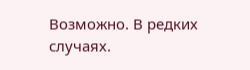Возможно. В редких случаях.